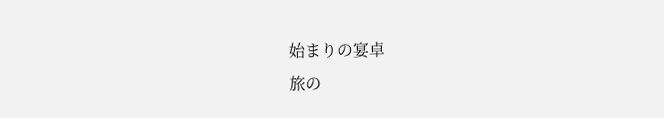始まりの宴卓
旅の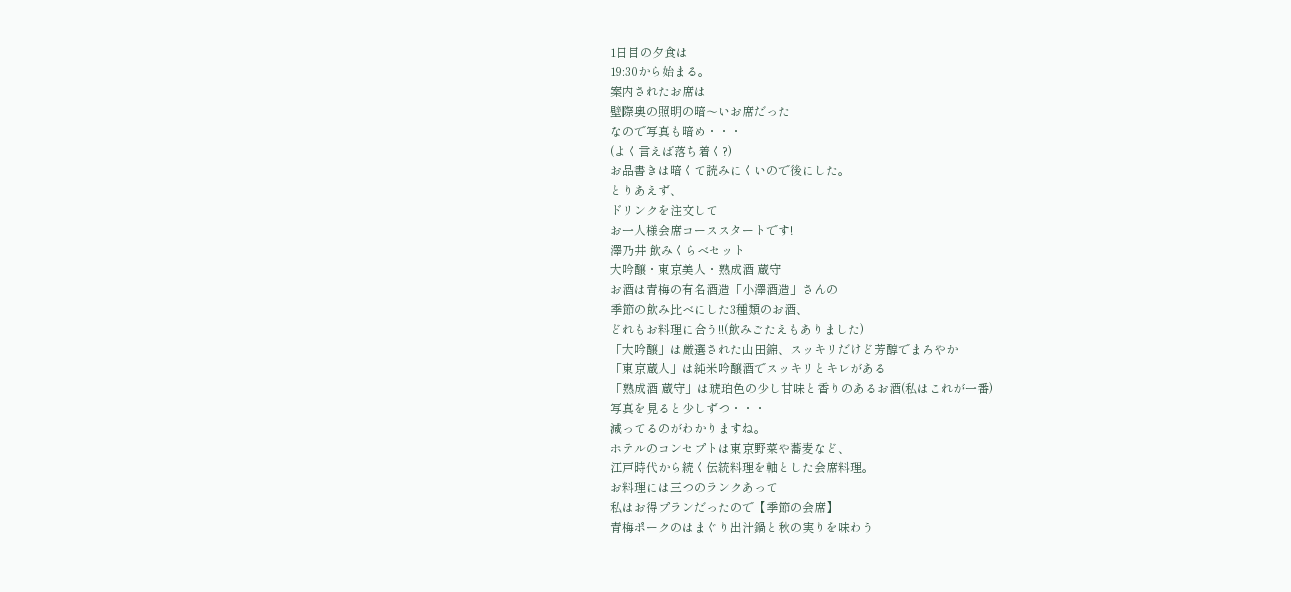1日目の夕食は
19:30から始まる。
案内されたお席は
壁際奥の照明の暗〜いお席だった
なので写真も暗め・・・
(よく言えば落ち着く?)
お品書きは暗くて読みにくいので後にした。
とりあえず、
ドリンクを注文して
お一人様会席コーススタートです!
澤乃井 飲みくらべセット
大吟醸・東京美人・熟成酒 蔵守
お酒は青梅の有名酒造「小澤酒造」さんの
季節の飲み比べにした3種類のお酒、
どれもお料理に合う!!(飲みごたえもありました)
「大吟醸」は厳選された山田錦、スッキリだけど芳醇でまろやか
「東京蔵人」は純米吟醸酒でスッキリとキレがある
「熟成酒 蔵守」は琥珀色の少し甘味と香りのあるお酒(私はこれが一番)
写真を見ると少しずつ・・・
減ってるのがわかりますね。
ホテルのコンセプトは東京野菜や蕎麦など、
江戸時代から続く伝統料理を軸とした会席料理。
お料理には三つのランクあって
私はお得プランだったので【季節の会席】
青梅ポークのはまぐり出汁鍋と秋の実りを味わう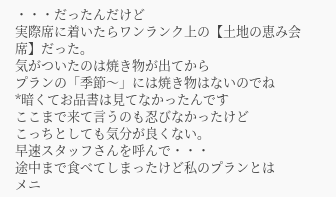・・・だったんだけど
実際席に着いたらワンランク上の【土地の恵み会席】だった。
気がついたのは焼き物が出てから
プランの「季節〜」には焼き物はないのでね
*暗くてお品書は見てなかったんです
ここまで来て言うのも忍びなかったけど
こっちとしても気分が良くない。
早速スタッフさんを呼んで・・・
途中まで食べてしまったけど私のプランとは
メニ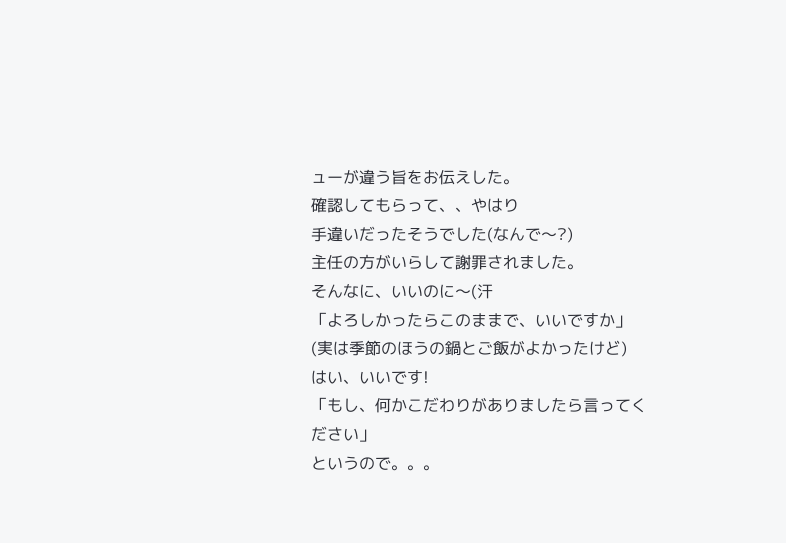ューが違う旨をお伝えした。
確認してもらって、、やはり
手違いだったそうでした(なんで〜?)
主任の方がいらして謝罪されました。
そんなに、いいのに〜(汗
「よろしかったらこのままで、いいですか」
(実は季節のほうの鍋とご飯がよかったけど)
はい、いいです!
「もし、何かこだわりがありましたら言ってください」
というので。。。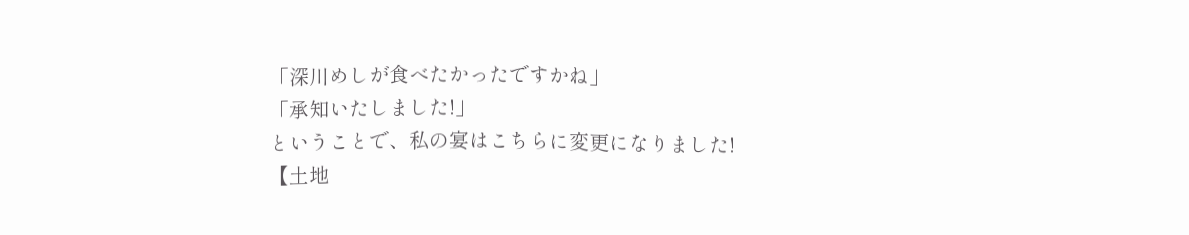「深川めしが食べたかったですかね」
「承知いたしました!」
ということで、私の宴はこちらに変更になりました!
【土地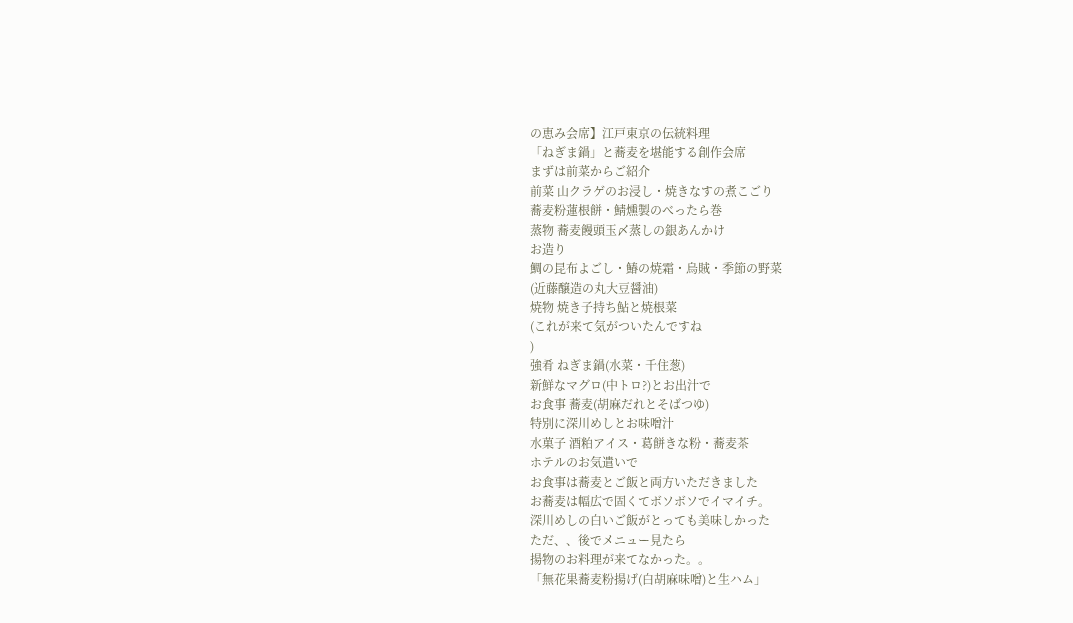の恵み会席】江戸東京の伝統料理
「ねぎま鍋」と蕎麦を堪能する創作会席
まずは前菜からご紹介
前菜 山クラゲのお浸し・焼きなすの煮こごり
蕎麦粉蓮根餅・鯖燻製のべったら巻
蒸物 蕎麦饅頭玉〆蒸しの銀あんかけ
お造り
鯛の昆布よごし・鰆の焼霜・烏賊・季節の野菜
(近藤醸造の丸大豆醤油)
焼物 焼き子持ち鮎と焼根菜
(これが来て気がついたんですね
)
強肴 ねぎま鍋(水菜・千住葱)
新鮮なマグロ(中トロ?)とお出汁で
お食事 蕎麦(胡麻だれとそばつゆ)
特別に深川めしとお味噌汁
水菓子 酒粕アイス・葛餅きな粉・蕎麦茶
ホテルのお気遣いで
お食事は蕎麦とご飯と両方いただきました
お蕎麦は幅広で固くてボソボソでイマイチ。
深川めしの白いご飯がとっても美味しかった
ただ、、後でメニュー見たら
揚物のお料理が来てなかった。。
「無花果蕎麦粉揚げ(白胡麻味噌)と生ハム」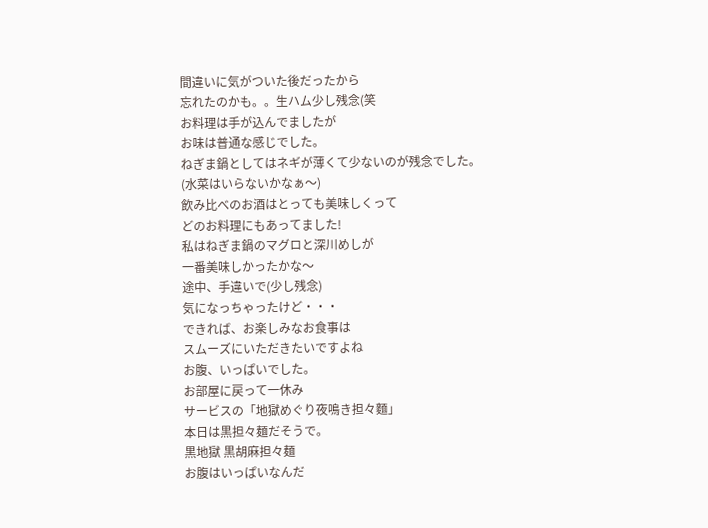間違いに気がついた後だったから
忘れたのかも。。生ハム少し残念(笑
お料理は手が込んでましたが
お味は普通な感じでした。
ねぎま鍋としてはネギが薄くて少ないのが残念でした。
(水菜はいらないかなぁ〜)
飲み比べのお酒はとっても美味しくって
どのお料理にもあってました!
私はねぎま鍋のマグロと深川めしが
一番美味しかったかな〜
途中、手違いで(少し残念)
気になっちゃったけど・・・
できれば、お楽しみなお食事は
スムーズにいただきたいですよね
お腹、いっぱいでした。
お部屋に戻って一休み
サービスの「地獄めぐり夜鳴き担々麵」
本日は黒担々麺だそうで。
黒地獄 黒胡麻担々麺
お腹はいっぱいなんだ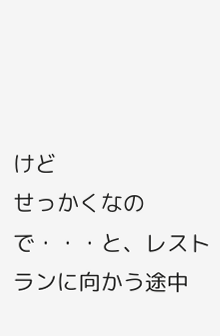けど
せっかくなので・・・と、レストランに向かう途中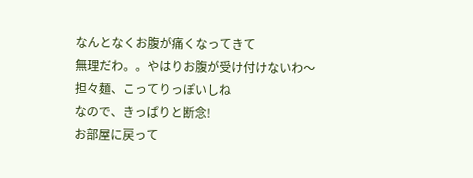なんとなくお腹が痛くなってきて
無理だわ。。やはりお腹が受け付けないわ〜
担々麺、こってりっぽいしね
なので、きっぱりと断念!
お部屋に戻って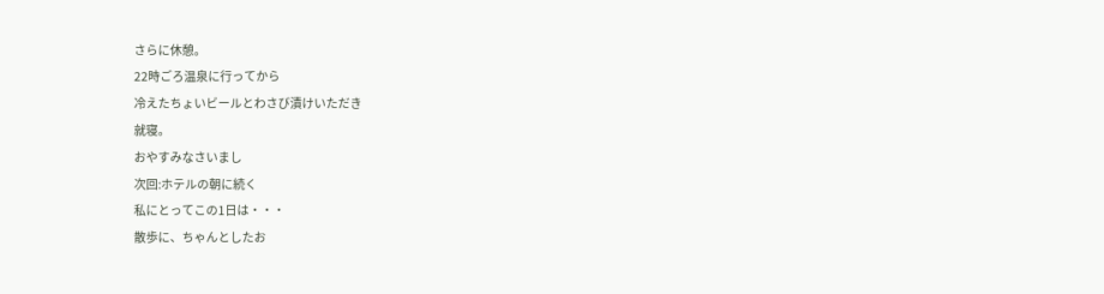さらに休憩。
22時ごろ温泉に行ってから
冷えたちょいビールとわさび漬けいただき
就寝。
おやすみなさいまし
次回:ホテルの朝に続く
私にとってこの1日は・・・
散歩に、ちゃんとしたお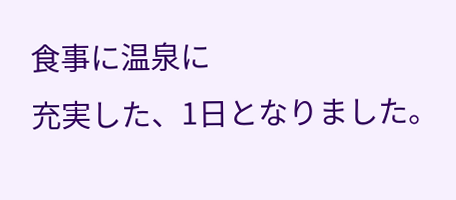食事に温泉に
充実した、1日となりました。